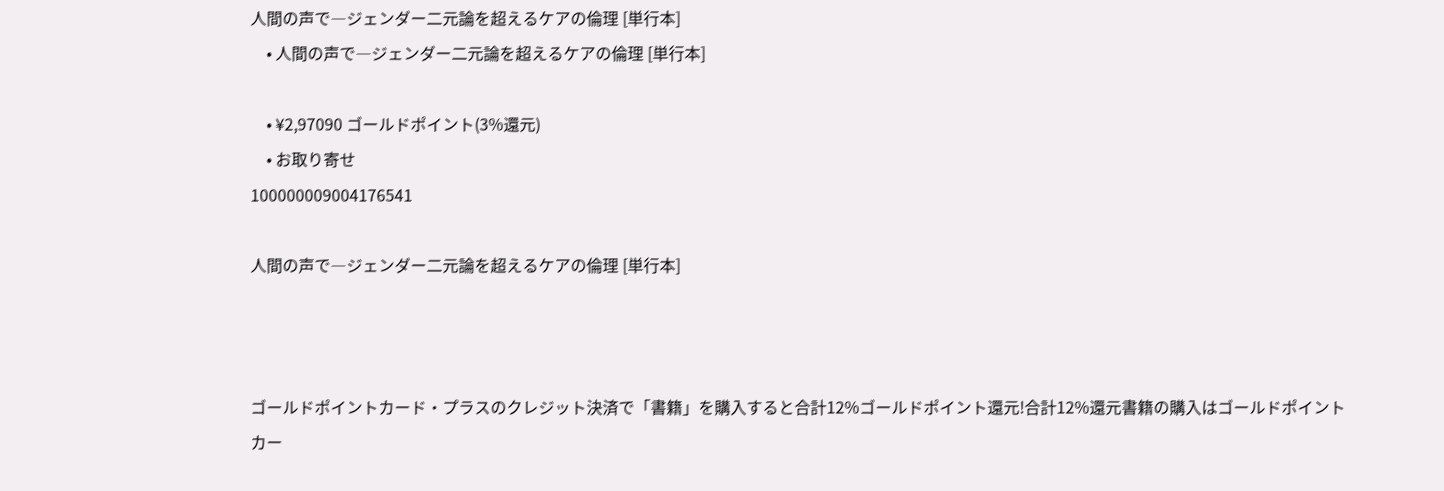人間の声で―ジェンダー二元論を超えるケアの倫理 [単行本]
    • 人間の声で―ジェンダー二元論を超えるケアの倫理 [単行本]

    • ¥2,97090 ゴールドポイント(3%還元)
    • お取り寄せ
100000009004176541

人間の声で―ジェンダー二元論を超えるケアの倫理 [単行本]



ゴールドポイントカード・プラスのクレジット決済で「書籍」を購入すると合計12%ゴールドポイント還元!合計12%還元書籍の購入はゴールドポイントカー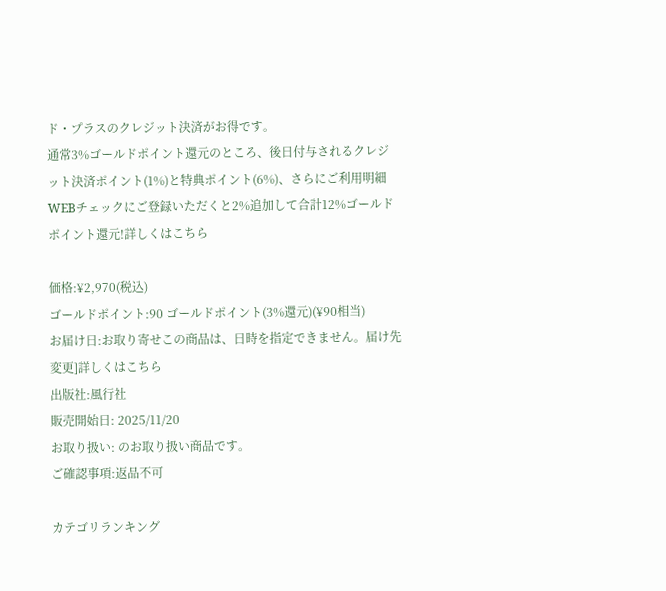ド・プラスのクレジット決済がお得です。
通常3%ゴールドポイント還元のところ、後日付与されるクレジット決済ポイント(1%)と特典ポイント(6%)、さらにご利用明細WEBチェックにご登録いただくと2%追加して合計12%ゴールドポイント還元!詳しくはこちら

価格:¥2,970(税込)
ゴールドポイント:90 ゴールドポイント(3%還元)(¥90相当)
お届け日:お取り寄せこの商品は、日時を指定できません。届け先変更]詳しくはこちら
出版社:風行社
販売開始日: 2025/11/20
お取り扱い: のお取り扱い商品です。
ご確認事項:返品不可

カテゴリランキング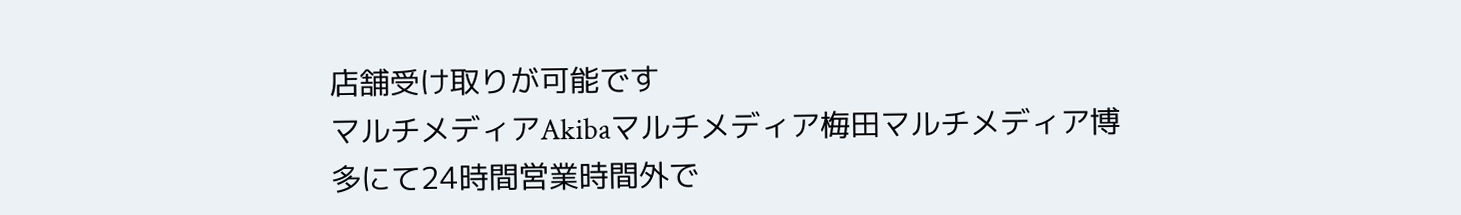店舗受け取りが可能です
マルチメディアAkibaマルチメディア梅田マルチメディア博多にて24時間営業時間外で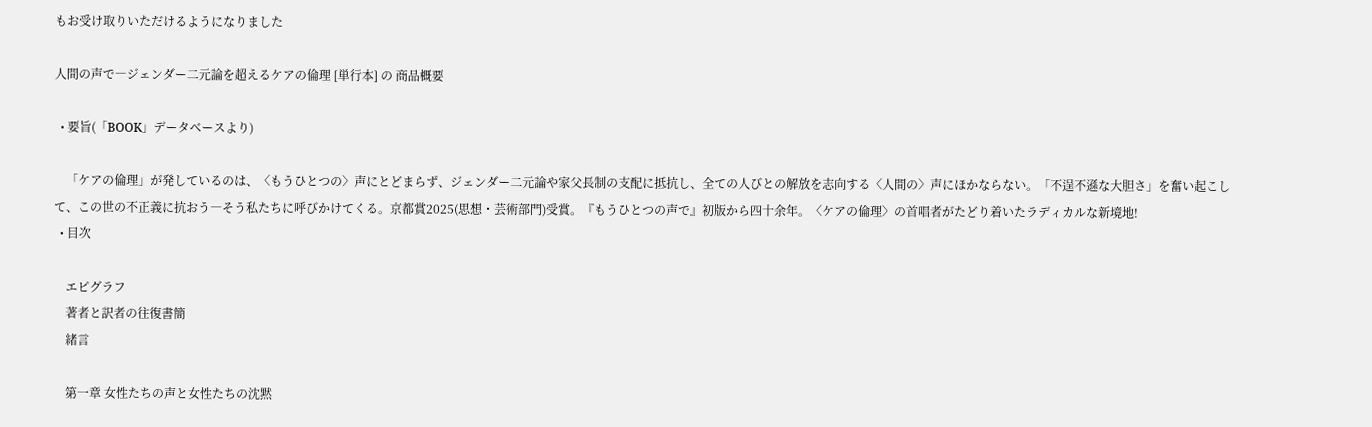もお受け取りいただけるようになりました

人間の声で―ジェンダー二元論を超えるケアの倫理 [単行本] の 商品概要

  • 要旨(「BOOK」データベースより)

    「ケアの倫理」が発しているのは、〈もうひとつの〉声にとどまらず、ジェンダー二元論や家父長制の支配に抵抗し、全ての人びとの解放を志向する〈人間の〉声にほかならない。「不逞不遜な大胆さ」を奮い起こして、この世の不正義に抗おう―そう私たちに呼びかけてくる。京都賞2025(思想・芸術部門)受賞。『もうひとつの声で』初版から四十余年。〈ケアの倫理〉の首唱者がたどり着いたラディカルな新境地!
  • 目次

    エピグラフ
    著者と訳者の往復書簡
    緒言

    第一章 女性たちの声と女性たちの沈黙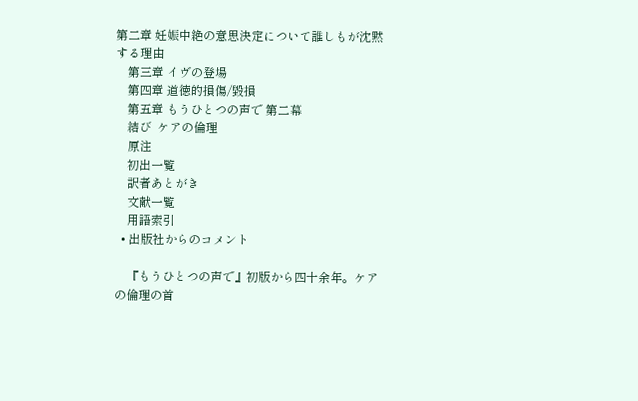第二章 妊娠中絶の意思決定について誰しもが沈黙する理由
    第三章 イヴの登場
    第四章 道徳的損傷/毀損
    第五章 もうひとつの声で 第二幕
    結び  ケアの倫理
    原注
    初出一覧
    訳者あとがき
    文献一覧
    用語索引
  • 出版社からのコメント

    『もうひとつの声で』初版から四十余年。ケアの倫理の首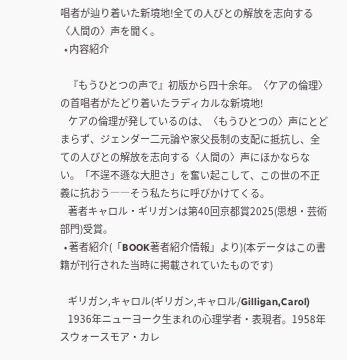唱者が辿り着いた新境地!全ての人びとの解放を志向する〈人間の〉声を聞く。
  • 内容紹介

    『もうひとつの声で』初版から四十余年。〈ケアの倫理〉の首唱者がたどり着いたラディカルな新境地!
    ケアの倫理が発しているのは、〈もうひとつの〉声にとどまらず、ジェンダー二元論や家父長制の支配に抵抗し、全ての人びとの解放を志向する〈人間の〉声にほかならない。「不逞不遜な大胆さ」を奮い起こして、この世の不正義に抗おう――そう私たちに呼びかけてくる。
    著者キャロル・ギリガンは第40回京都賞2025(思想・芸術部門)受賞。
  • 著者紹介(「BOOK著者紹介情報」より)(本データはこの書籍が刊行された当時に掲載されていたものです)

    ギリガン,キャロル(ギリガン,キャロル/Gilligan,Carol)
    1936年ニューヨーク生まれの心理学者・表現者。1958年スウォースモア・カレ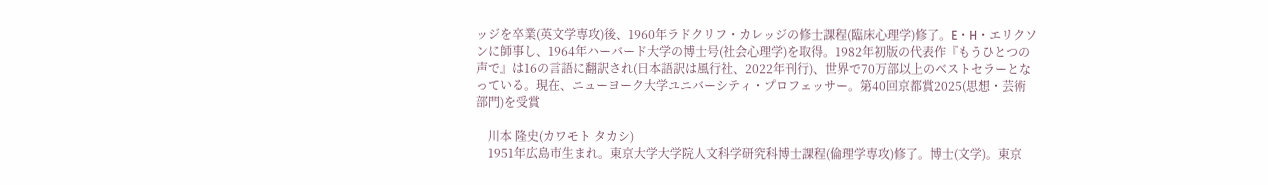ッジを卒業(英文学専攻)後、1960年ラドクリフ・カレッジの修士課程(臨床心理学)修了。E・H・エリクソンに師事し、1964年ハーバード大学の博士号(社会心理学)を取得。1982年初版の代表作『もうひとつの声で』は16の言語に翻訳され(日本語訳は風行社、2022年刊行)、世界で70万部以上のベストセラーとなっている。現在、ニューヨーク大学ユニバーシティ・プロフェッサー。第40回京都賞2025(思想・芸術部門)を受賞

    川本 隆史(カワモト タカシ)
    1951年広島市生まれ。東京大学大学院人文科学研究科博士課程(倫理学専攻)修了。博士(文学)。東京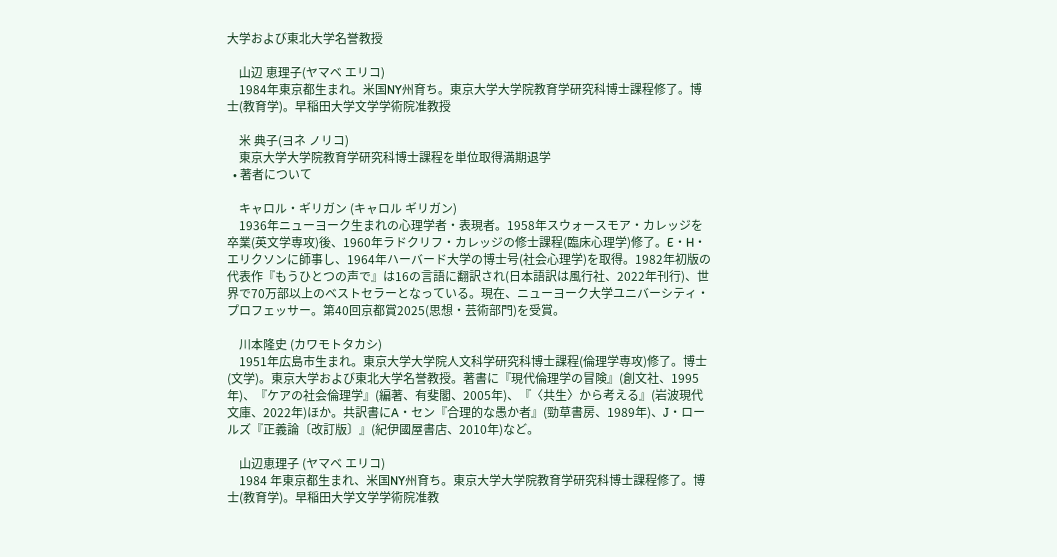大学および東北大学名誉教授

    山辺 恵理子(ヤマベ エリコ)
    1984年東京都生まれ。米国NY州育ち。東京大学大学院教育学研究科博士課程修了。博士(教育学)。早稲田大学文学学術院准教授

    米 典子(ヨネ ノリコ)
    東京大学大学院教育学研究科博士課程を単位取得満期退学
  • 著者について

    キャロル・ギリガン (キャロル ギリガン)
    1936年ニューヨーク生まれの心理学者・表現者。1958年スウォースモア・カレッジを卒業(英文学専攻)後、1960年ラドクリフ・カレッジの修士課程(臨床心理学)修了。E・H・エリクソンに師事し、1964年ハーバード大学の博士号(社会心理学)を取得。1982年初版の代表作『もうひとつの声で』は16の言語に翻訳され(日本語訳は風行社、2022年刊行)、世界で70万部以上のベストセラーとなっている。現在、ニューヨーク大学ユニバーシティ・プロフェッサー。第40回京都賞2025(思想・芸術部門)を受賞。

    川本隆史 (カワモトタカシ)
    1951年広島市生まれ。東京大学大学院人文科学研究科博士課程(倫理学専攻)修了。博士(文学)。東京大学および東北大学名誉教授。著書に『現代倫理学の冒険』(創文社、1995年)、『ケアの社会倫理学』(編著、有斐閣、2005年)、『〈共生〉から考える』(岩波現代文庫、2022年)ほか。共訳書にA・セン『合理的な愚か者』(勁草書房、1989年)、J・ロールズ『正義論〔改訂版〕』(紀伊國屋書店、2010年)など。

    山辺恵理子 (ヤマベ エリコ)
    1984 年東京都生まれ、米国NY州育ち。東京大学大学院教育学研究科博士課程修了。博士(教育学)。早稲田大学文学学術院准教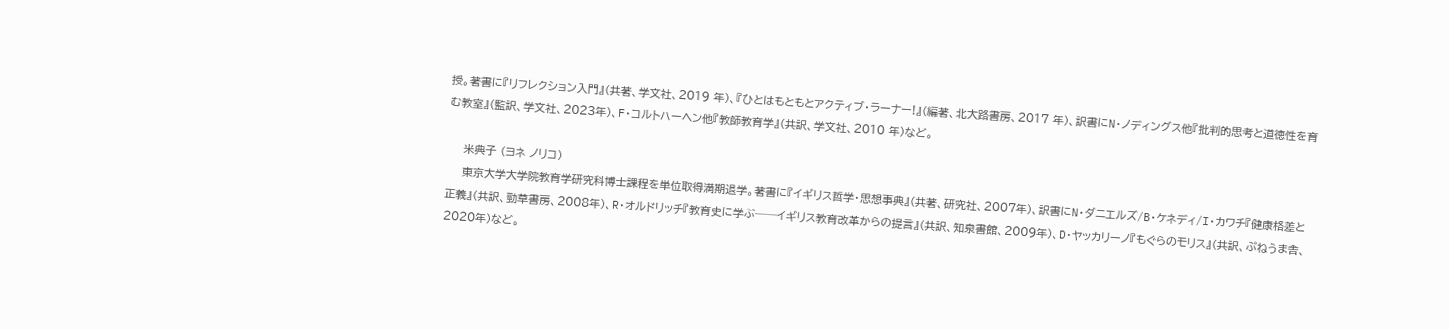授。著書に『リフレクション入門』(共著、学文社、2019 年)、『ひとはもともとアクティブ・ラーナー!』(編著、北大路書房、2017 年)、訳書にN・ノディングス他『批判的思考と道徳性を育む教室』(監訳、学文社、2023年)、F・コルトハーヘン他『教師教育学』(共訳、学文社、2010 年)など。

    米典子 (ヨネ ノリコ)
    東京大学大学院教育学研究科博士課程を単位取得満期退学。著書に『イギリス哲学・思想事典』(共著、研究社、2007年)、訳書にN・ダニエルズ/B・ケネディ/I・カワチ『健康格差と正義』(共訳、勁草書房、2008年)、R・オルドリッチ『教育史に学ぶ──イギリス教育改革からの提言』(共訳、知泉書館、2009年)、D・ヤッカリーノ『もぐらのモリス』(共訳、ぷねうま舎、2020年)など。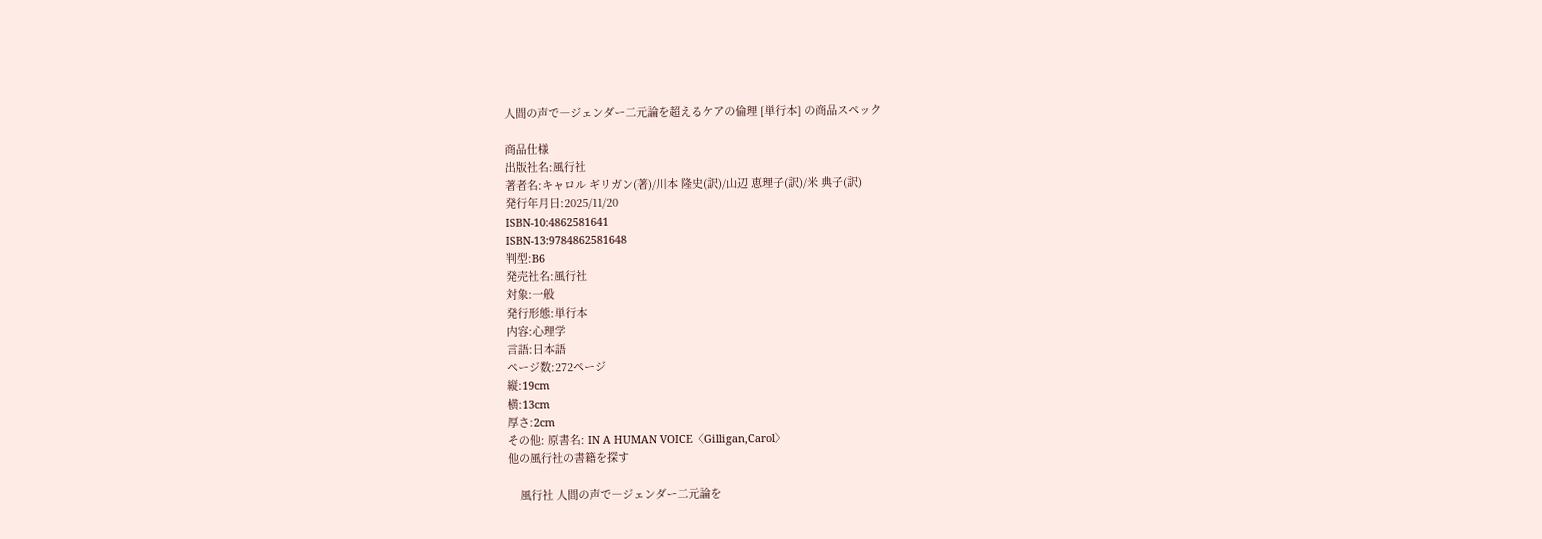人間の声で―ジェンダー二元論を超えるケアの倫理 [単行本] の商品スペック

商品仕様
出版社名:風行社
著者名:キャロル ギリガン(著)/川本 隆史(訳)/山辺 恵理子(訳)/米 典子(訳)
発行年月日:2025/11/20
ISBN-10:4862581641
ISBN-13:9784862581648
判型:B6
発売社名:風行社
対象:一般
発行形態:単行本
内容:心理学
言語:日本語
ページ数:272ページ
縦:19cm
横:13cm
厚さ:2cm
その他: 原書名: IN A HUMAN VOICE〈Gilligan,Carol〉
他の風行社の書籍を探す

    風行社 人間の声で―ジェンダー二元論を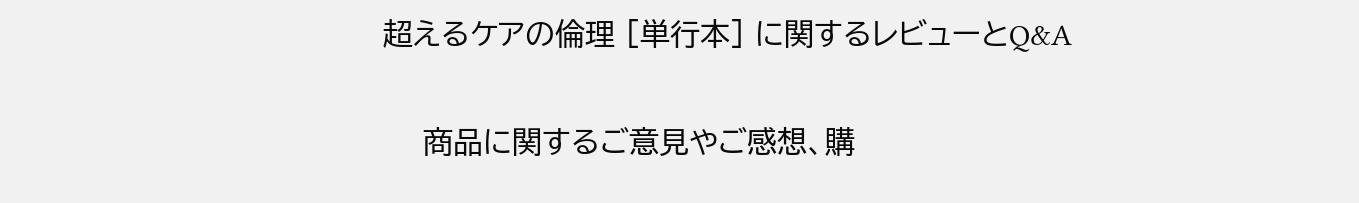超えるケアの倫理 [単行本] に関するレビューとQ&A

    商品に関するご意見やご感想、購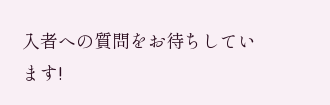入者への質問をお待ちしています!